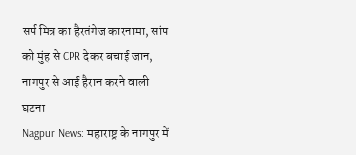सर्प मित्र का हैरतंगेज कारनामा, सांप को मुंह से CPR देकर बचाई जान, नागपुर से आई हैरान करने वाली घटना
Nagpur News: महाराष्ट्र के नागपुर में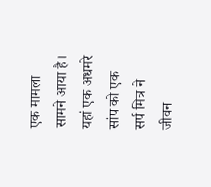एक मामला सामने आया है। यहां एक अधमरे सांप को एक सर्प मित्र ने जीवन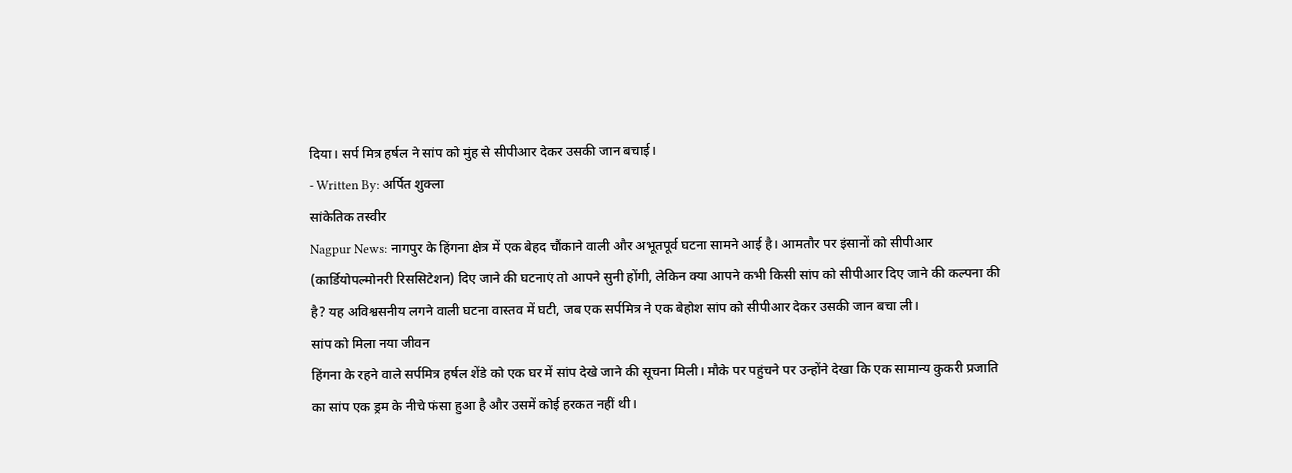दिया। सर्प मित्र हर्षल ने सांप को मुंह से सीपीआर देकर उसकी जान बचाई।
- Written By: अर्पित शुक्ला
सांकेतिक तस्वीर
Nagpur News: नागपुर के हिंगना क्षेत्र में एक बेहद चौंकाने वाली और अभूतपूर्व घटना सामने आई है। आमतौर पर इंसानों को सीपीआर (कार्डियोपल्मोनरी रिससिटेशन) दिए जाने की घटनाएं तो आपने सुनी होंगी, लेकिन क्या आपने कभी किसी सांप को सीपीआर दिए जाने की कल्पना की है? यह अविश्वसनीय लगने वाली घटना वास्तव में घटी, जब एक सर्पमित्र ने एक बेहोश सांप को सीपीआर देकर उसकी जान बचा ली।
सांप को मिला नया जीवन
हिंगना के रहने वाले सर्पमित्र हर्षल शेंडे को एक घर में सांप देखे जाने की सूचना मिली। मौके पर पहुंचने पर उन्होंने देखा कि एक सामान्य कुकरी प्रजाति का सांप एक ड्रम के नीचे फंसा हुआ है और उसमें कोई हरकत नहीं थी।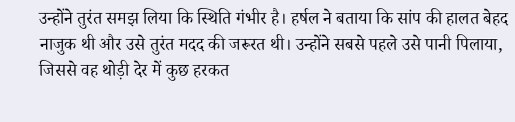उन्होंने तुरंत समझ लिया कि स्थिति गंभीर है। हर्षल ने बताया कि सांप की हालत बेहद नाजुक थी और उसे तुरंत मदद की जरूरत थी। उन्होंने सबसे पहले उसे पानी पिलाया, जिससे वह थोड़ी देर में कुछ हरकत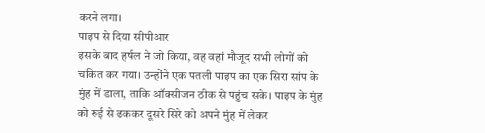करने लगा।
पाइप से दिया सीपीआर
इसके बाद हर्षल ने जो किया, वह वहां मौजूद सभी लोगों को चकित कर गया। उन्होंने एक पतली पाइप का एक सिरा सांप के मुंह में डाला, ताकि ऑक्सीजन ठीक से पहुंच सके। पाइप के मुंह को रुई से ढककर दूसरे सिरे को अपने मुंह में लेकर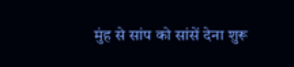मुंह से सांप को सांसें देना शुरू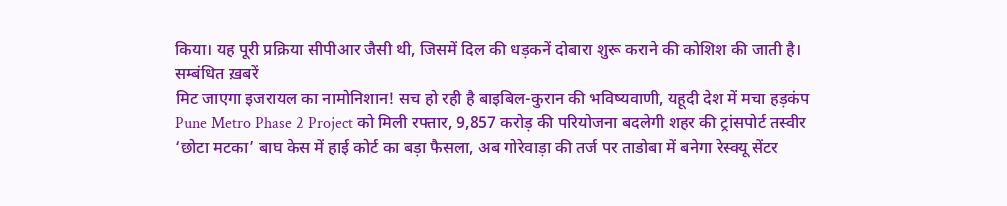किया। यह पूरी प्रक्रिया सीपीआर जैसी थी, जिसमें दिल की धड़कनें दोबारा शुरू कराने की कोशिश की जाती है।
सम्बंधित ख़बरें
मिट जाएगा इजरायल का नामोनिशान! सच हो रही है बाइबिल-कुरान की भविष्यवाणी, यहूदी देश में मचा हड़कंप
Pune Metro Phase 2 Project को मिली रफ्तार, 9,857 करोड़ की परियोजना बदलेगी शहर की ट्रांसपोर्ट तस्वीर
‘छोटा मटका’ बाघ केस में हाई कोर्ट का बड़ा फैसला, अब गोरेवाड़ा की तर्ज पर ताडोबा में बनेगा रेस्क्यू सेंटर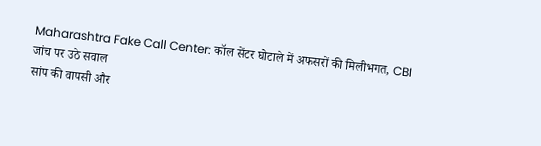Maharashtra Fake Call Center: कॉल सेंटर घोटाले में अफसरों की मिलीभगत, CBI जांच पर उठे सवाल
सांप की वापसी और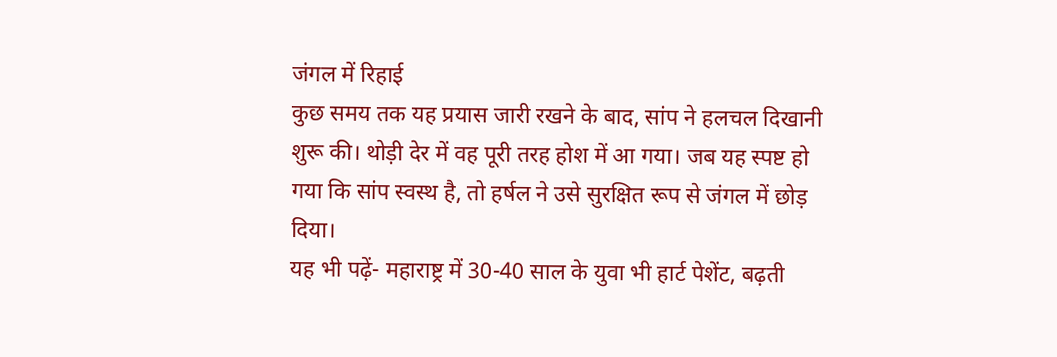जंगल में रिहाई
कुछ समय तक यह प्रयास जारी रखने के बाद, सांप ने हलचल दिखानी शुरू की। थोड़ी देर में वह पूरी तरह होश में आ गया। जब यह स्पष्ट हो गया कि सांप स्वस्थ है, तो हर्षल ने उसे सुरक्षित रूप से जंगल में छोड़ दिया।
यह भी पढ़ें- महाराष्ट्र में 30-40 साल के युवा भी हार्ट पेशेंट, बढ़ती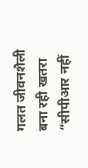गलत जीवनशैली बना रही खतरा
“सीपीआर नहीं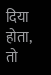दिया होता, तो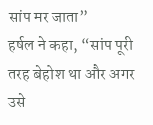सांप मर जाता”
हर्षल ने कहा, “सांप पूरी तरह बेहोश था और अगर उसे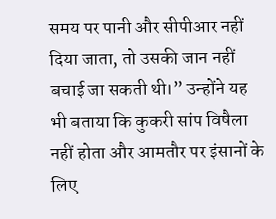समय पर पानी और सीपीआर नहीं दिया जाता, तो उसकी जान नहीं बचाई जा सकती थी।” उन्होंने यह भी बताया कि कुकरी सांप विषैला नहीं होता और आमतौर पर इंसानों के लिए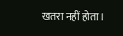खतरा नहीं होता।